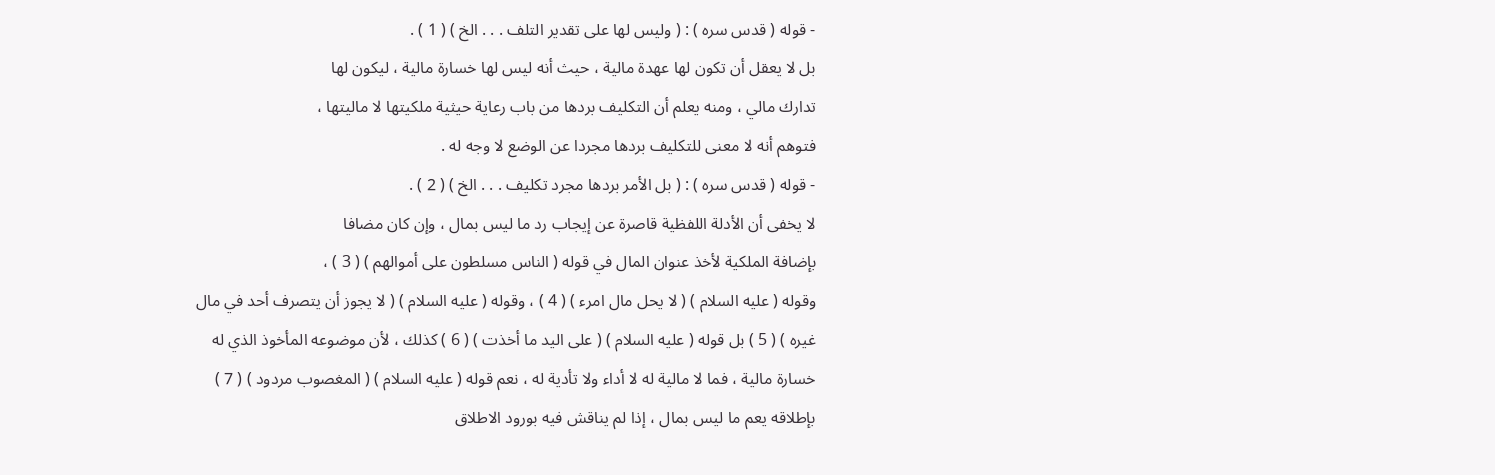- قوله ( قدس سره ) : ( وليس لها على تقدير التلف . . . الخ ) ( 1 ) .
بل لا يعقل أن تكون لها عهدة مالية ، حيث أنه ليس لها خسارة مالية ، ليكون لها
تدارك مالي ، ومنه يعلم أن التكليف بردها من باب رعاية حيثية ملكيتها لا ماليتها ،
فتوهم أنه لا معنى للتكليف بردها مجردا عن الوضع لا وجه له .
- قوله ( قدس سره ) : ( بل الأمر بردها مجرد تكليف . . . الخ ) ( 2 ) .
لا يخفى أن الأدلة اللفظية قاصرة عن إيجاب رد ما ليس بمال ، وإن كان مضافا
بإضافة الملكية لأخذ عنوان المال في قوله ( الناس مسلطون على أموالهم ) ( 3 ) ،
وقوله ( عليه السلام ) ( لا يحل مال امرء ) ( 4 ) ، وقوله ( عليه السلام ) ( لا يجوز أن يتصرف أحد في مال
غيره ) ( 5 ) بل قوله ( عليه السلام ) ( على اليد ما أخذت ) ( 6 ) كذلك ، لأن موضوعه المأخوذ الذي له
خسارة مالية ، فما لا مالية له لا أداء ولا تأدية له ، نعم قوله ( عليه السلام ) ( المغصوب مردود ) ( 7 )
بإطلاقه يعم ما ليس بمال ، إذا لم يناقش فيه بورود الاطلاق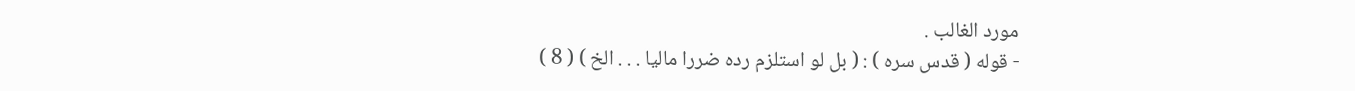مورد الغالب .
- قوله ( قدس سره ) : ( بل لو استلزم رده ضررا ماليا . . . الخ ) ( 8 )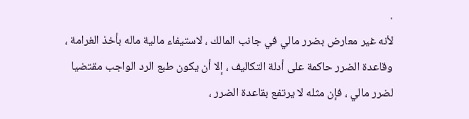.
لأنه غير معارض بضرر مالي في جانب المالك ، لاستيفاء مالية ماله بأخذ الغرامة ،
وقاعدة الضرر حاكمة على أدلة التكاليف ، إلا أن يكون طبع الرد الواجب مقتضيا
لضرر مالي ، فإن مثله لا يرتفع بقاعدة الضرر ،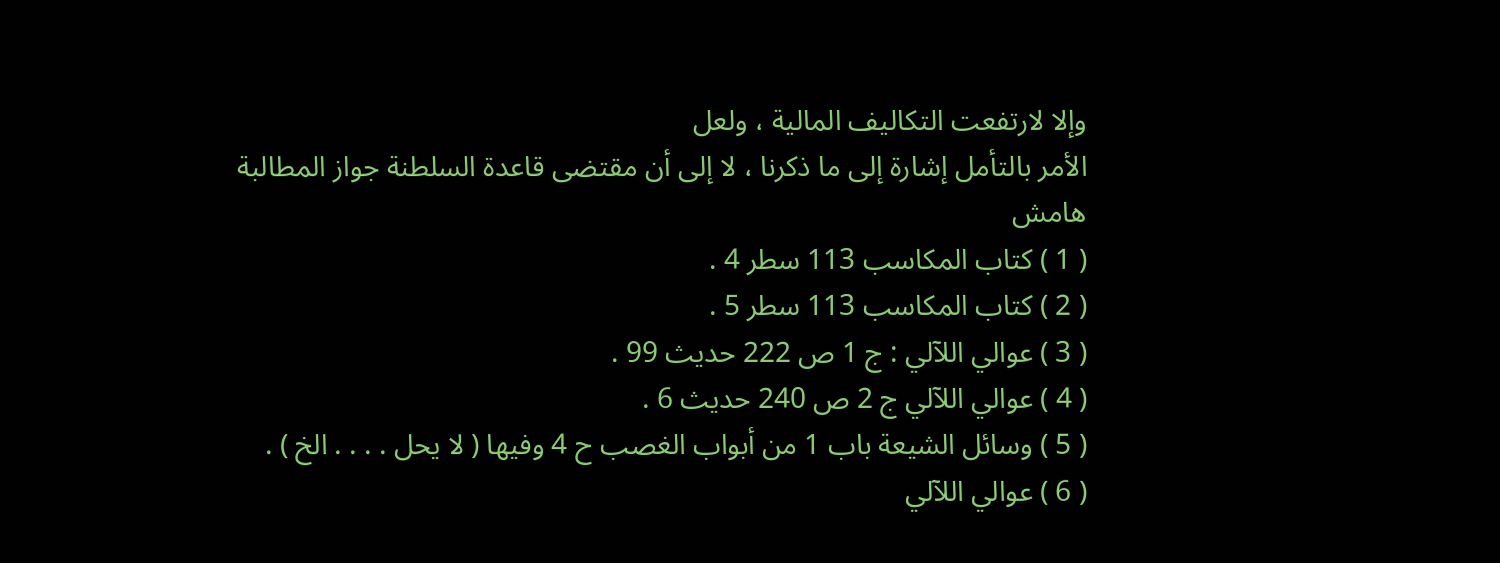وإلا لارتفعت التكاليف المالية ، ولعل
الأمر بالتأمل إشارة إلى ما ذكرنا ، لا إلى أن مقتضى قاعدة السلطنة جواز المطالبة
هامش
( 1 ) كتاب المكاسب 113 سطر 4 .
( 2 ) كتاب المكاسب 113 سطر 5 .
( 3 ) عوالي اللآلي : ج 1 ص 222 حديث 99 .
( 4 ) عوالي اللآلي ج 2 ص 240 حديث 6 .
( 5 ) وسائل الشيعة باب 1 من أبواب الغصب ح 4 وفيها ( لا يحل . . . . الخ ) .
( 6 ) عوالي اللآلي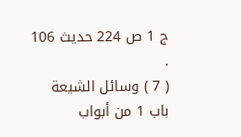ج 1 ص 224 حديث 106 .
( 7 ) وسائل الشيعة باب 1 من أبواب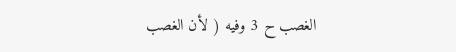الغصب ح 3 وفيه ( لأن الغصب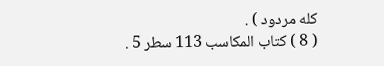كله مردود ) .
( 8 ) كتاب المكاسب 113 سطر 5 .